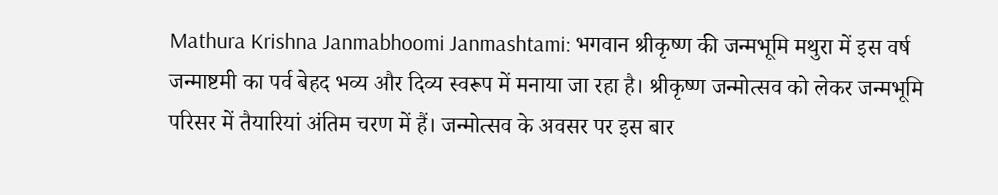Mathura Krishna Janmabhoomi Janmashtami: भगवान श्रीकृष्ण की जन्मभूमि मथुरा में इस वर्ष जन्माष्टमी का पर्व बेहद भव्य और दिव्य स्वरूप में मनाया जा रहा है। श्रीकृष्ण जन्मोत्सव को लेकर जन्मभूमि परिसर में तैयारियां अंतिम चरण में हैं। जन्मोत्सव के अवसर पर इस बार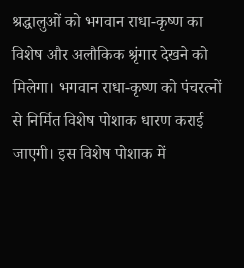श्रद्धालुओं को भगवान राधा-कृष्ण का विशेष और अलौकिक श्रृंगार देखने को मिलेगा। भगवान राधा-कृष्ण को पंचरत्नों से निर्मित विशेष पोशाक धारण कराई जाएगी। इस विशेष पोशाक में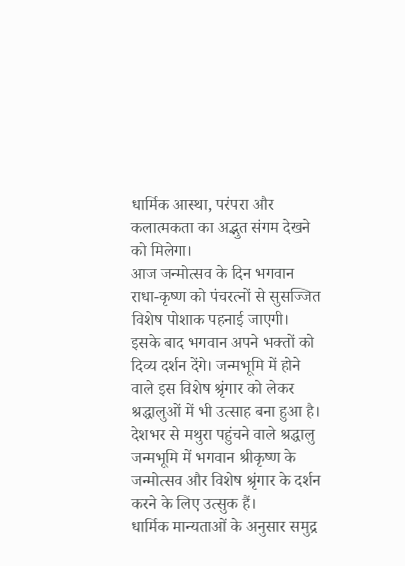धार्मिक आस्था, परंपरा और कलात्मकता का अद्भुत संगम देखने को मिलेगा।
आज जन्मोत्सव के दिन भगवान राधा-कृष्ण को पंचरत्नों से सुसज्जित विशेष पोशाक पहनाई जाएगी। इसके बाद भगवान अपने भक्तों को दिव्य दर्शन देंगे। जन्मभूमि में होने वाले इस विशेष श्रृंगार को लेकर श्रद्धालुओं में भी उत्साह बना हुआ है। देशभर से मथुरा पहुंचने वाले श्रद्धालु जन्मभूमि में भगवान श्रीकृष्ण के जन्मोत्सव और विशेष श्रृंगार के दर्शन करने के लिए उत्सुक हैं।
धार्मिक मान्यताओं के अनुसार समुद्र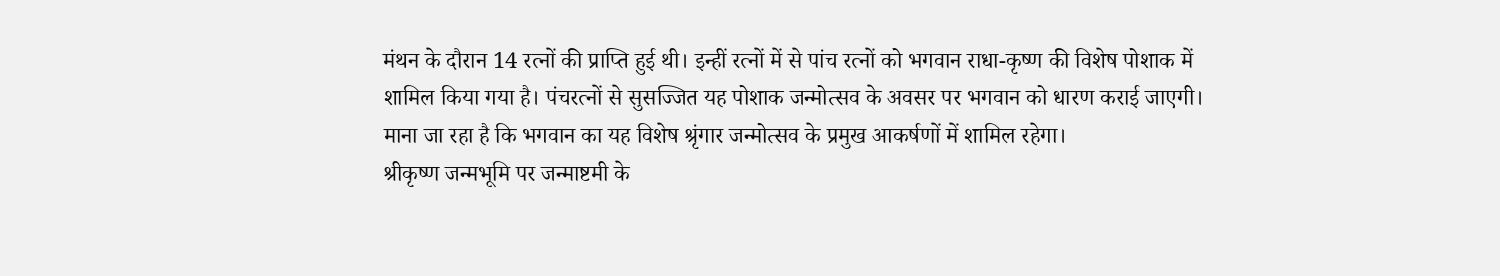मंथन के दौरान 14 रत्नों की प्राप्ति हुई थी। इन्हीं रत्नों में से पांच रत्नों को भगवान राधा-कृष्ण की विशेष पोशाक में शामिल किया गया है। पंचरत्नों से सुसज्जित यह पोशाक जन्मोत्सव के अवसर पर भगवान को धारण कराई जाएगी। माना जा रहा है कि भगवान का यह विशेष श्रृंगार जन्मोत्सव के प्रमुख आकर्षणों में शामिल रहेगा।
श्रीकृष्ण जन्मभूमि पर जन्माष्टमी के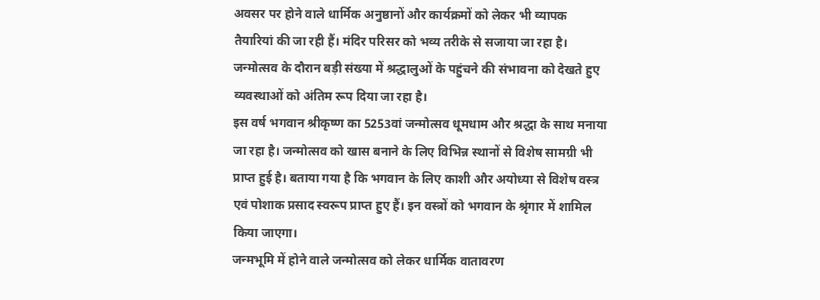अवसर पर होने वाले धार्मिक अनुष्ठानों और कार्यक्रमों को लेकर भी व्यापक तैयारियां की जा रही हैं। मंदिर परिसर को भव्य तरीके से सजाया जा रहा है। जन्मोत्सव के दौरान बड़ी संख्या में श्रद्धालुओं के पहुंचने की संभावना को देखते हुए व्यवस्थाओं को अंतिम रूप दिया जा रहा है।
इस वर्ष भगवान श्रीकृष्ण का 5253वां जन्मोत्सव धूमधाम और श्रद्धा के साथ मनाया जा रहा है। जन्मोत्सव को खास बनाने के लिए विभिन्न स्थानों से विशेष सामग्री भी प्राप्त हुई है। बताया गया है कि भगवान के लिए काशी और अयोध्या से विशेष वस्त्र एवं पोशाक प्रसाद स्वरूप प्राप्त हुए हैं। इन वस्त्रों को भगवान के श्रृंगार में शामिल किया जाएगा।
जन्मभूमि में होने वाले जन्मोत्सव को लेकर धार्मिक वातावरण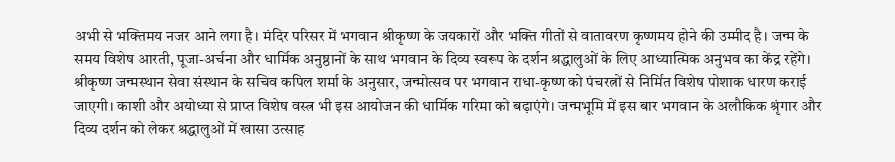अभी से भक्तिमय नजर आने लगा है। मंदिर परिसर में भगवान श्रीकृष्ण के जयकारों और भक्ति गीतों से वातावरण कृष्णमय होने की उम्मीद है। जन्म के समय विशेष आरती, पूजा-अर्चना और धार्मिक अनुष्ठानों के साथ भगवान के दिव्य स्वरूप के दर्शन श्रद्धालुओं के लिए आध्यात्मिक अनुभव का केंद्र रहेंगे।
श्रीकृष्ण जन्मस्थान सेवा संस्थान के सचिव कपिल शर्मा के अनुसार, जन्मोत्सव पर भगवान राधा-कृष्ण को पंचरत्नों से निर्मित विशेष पोशाक धारण कराई जाएगी। काशी और अयोध्या से प्राप्त विशेष वस्त्र भी इस आयोजन की धार्मिक गरिमा को बढ़ाएंगे। जन्मभूमि में इस बार भगवान के अलौकिक श्रृंगार और दिव्य दर्शन को लेकर श्रद्धालुओं में खासा उत्साह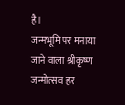है।
जन्मभूमि पर मनाया जाने वाला श्रीकृष्ण जन्मोत्सव हर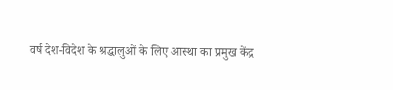वर्ष देश-विदेश के श्रद्धालुओं के लिए आस्था का प्रमुख केंद्र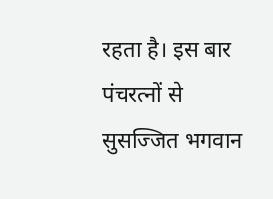रहता है। इस बार पंचरत्नों से सुसज्जित भगवान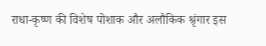राधा-कृष्ण की विशेष पोशाक और अलौकिक श्रृंगार इस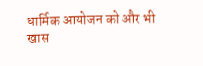धार्मिक आयोजन को और भी खास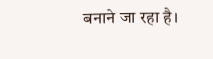बनाने जा रहा है।